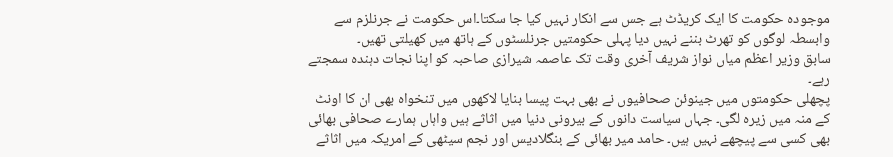موجودہ حکومت کا ایک کریڈٹ ہے جس سے انکار نہیں کیا جا سکتا۔اس حکومت نے جرنلزم سے وابسطہ لوگوں کو تھرٹ بننے نہیں دیا پہلی حکومتیں جرنلسٹوں کے ہاتھ میں کھیلتی تھیں۔
سابق وزیر اعظم میاں نواز شریف آخری وقت تک عاصمہ شیرازی صاحبہ کو اپنا نجات دہندہ سمجتے رہے۔
پچھلی حکومتوں میں جینوئن صحافیوں نے بھی بہت پیسا بنایا لاکھوں میں تنخواہ بھی ان کا اونٹ کے منہ میں زیرہ لگی۔ جہاں سیاست دانوں کے بیرونی دنیا میں اثاثے ہیں واہاں ہمارے صحافی بھائی بھی کسی سے پیچھے نہیں ہیں۔ حامد میر بھائی کے بنگلادیس اور نجم سیٹھی کے امریکہ میں اثاثے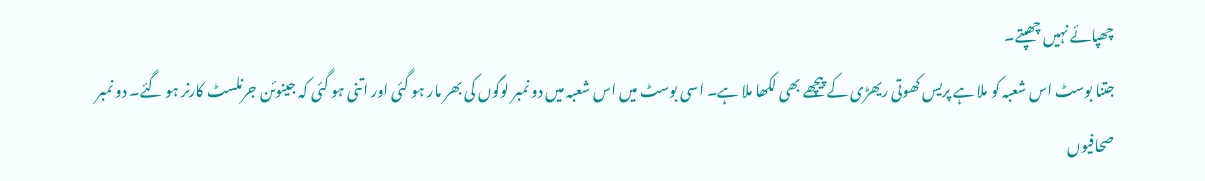چھپائے نہیں چھپتے۔
جتنا بوسٹ اس شعبہ کو ملا ہے پریس کھوتی ریھڑی کے پیچھے بھی لکھا ملا ہے۔ اسی بوسٹ میں اس شعبہ میں دو نمبر لوگوں کی بھر مار ہو گئی اور اتنی ہو گئی کہ جینوئن جرنلسٹ کارنر ہو گئے۔ دو نمبر صحافیوں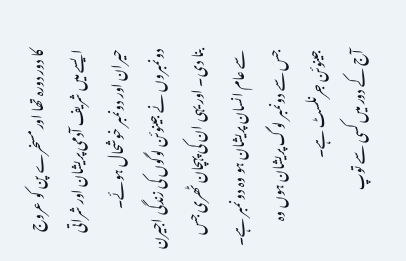کا دور دورہ تھا اور مسخرے پن کو عروج ایسے میں شریف آدمی پریشان اور شراتی حیران اور دونمبر خوشحال ہوئے۔ دونمبروں نے جینوئن لوگوں کی زندگی اجیرن بنا دی۔ اور یہی ان کی پہچان ٹھری جس سے عام انسان پریشان ہو وہ دو نمبر ہے۔ جس سے دونمبر لوگ پریشان ہوں وہ جینوئن جرنلسٹ ہے۔
آج کے دور میں کسی سے توپ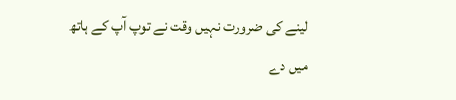لینے کی ضرورت نہیں وقت نے توپ آپ کے ہاتھ میں دے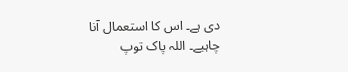دی ہے۔ اس کا استعمال آنا چاہیے۔ اللہ پاک توپ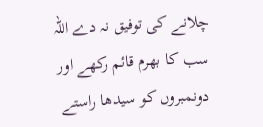چلانے کی توفیق نہ دے اللہ سب کا بھرم قائم رکھے اور دونمبروں کو سیدھا راستے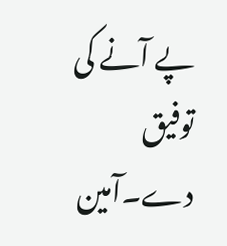پے آنے کی توفیق دے۔آمین